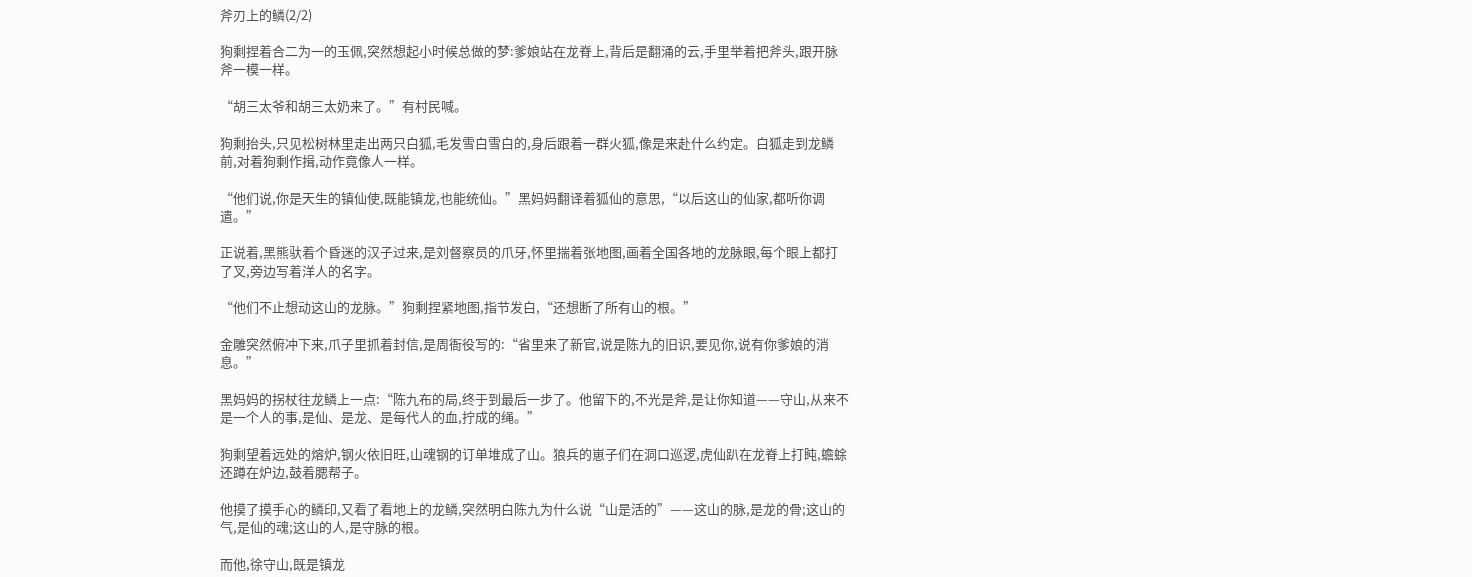斧刃上的鳞(2/2)

狗剩捏着合二为一的玉佩,突然想起小时候总做的梦:爹娘站在龙脊上,背后是翻涌的云,手里举着把斧头,跟开脉斧一模一样。

“胡三太爷和胡三太奶来了。”有村民喊。

狗剩抬头,只见松树林里走出两只白狐,毛发雪白雪白的,身后跟着一群火狐,像是来赴什么约定。白狐走到龙鳞前,对着狗剩作揖,动作竟像人一样。

“他们说,你是天生的镇仙使,既能镇龙,也能统仙。”黑妈妈翻译着狐仙的意思,“以后这山的仙家,都听你调遣。”

正说着,黑熊驮着个昏迷的汉子过来,是刘督察员的爪牙,怀里揣着张地图,画着全国各地的龙脉眼,每个眼上都打了叉,旁边写着洋人的名字。

“他们不止想动这山的龙脉。”狗剩捏紧地图,指节发白,“还想断了所有山的根。”

金雕突然俯冲下来,爪子里抓着封信,是周衙役写的:“省里来了新官,说是陈九的旧识,要见你,说有你爹娘的消息。”

黑妈妈的拐杖往龙鳞上一点:“陈九布的局,终于到最后一步了。他留下的,不光是斧,是让你知道——守山,从来不是一个人的事,是仙、是龙、是每代人的血,拧成的绳。”

狗剩望着远处的熔炉,钢火依旧旺,山魂钢的订单堆成了山。狼兵的崽子们在洞口巡逻,虎仙趴在龙脊上打盹,蟾蜍还蹲在炉边,鼓着腮帮子。

他摸了摸手心的鳞印,又看了看地上的龙鳞,突然明白陈九为什么说“山是活的”——这山的脉,是龙的骨;这山的气,是仙的魂;这山的人,是守脉的根。

而他,徐守山,既是镇龙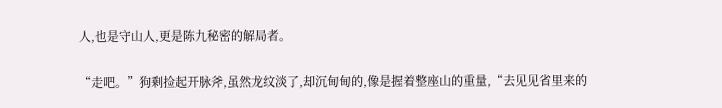人,也是守山人,更是陈九秘密的解局者。

“走吧。”狗剩捡起开脉斧,虽然龙纹淡了,却沉甸甸的,像是握着整座山的重量,“去见见省里来的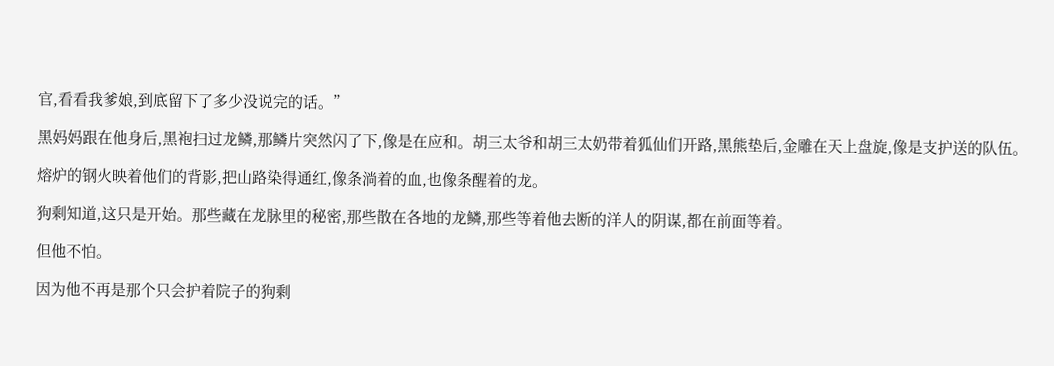官,看看我爹娘,到底留下了多少没说完的话。”

黑妈妈跟在他身后,黑袍扫过龙鳞,那鳞片突然闪了下,像是在应和。胡三太爷和胡三太奶带着狐仙们开路,黑熊垫后,金雕在天上盘旋,像是支护送的队伍。

熔炉的钢火映着他们的背影,把山路染得通红,像条淌着的血,也像条醒着的龙。

狗剩知道,这只是开始。那些藏在龙脉里的秘密,那些散在各地的龙鳞,那些等着他去断的洋人的阴谋,都在前面等着。

但他不怕。

因为他不再是那个只会护着院子的狗剩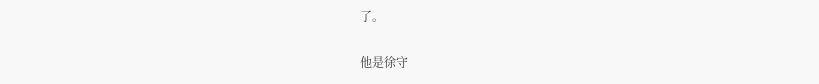了。

他是徐守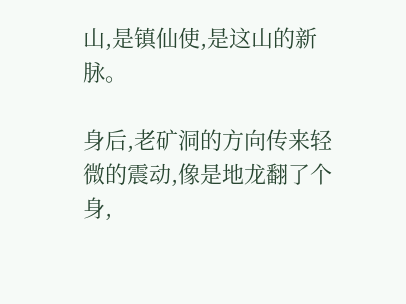山,是镇仙使,是这山的新脉。

身后,老矿洞的方向传来轻微的震动,像是地龙翻了个身,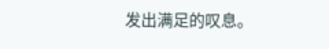发出满足的叹息。